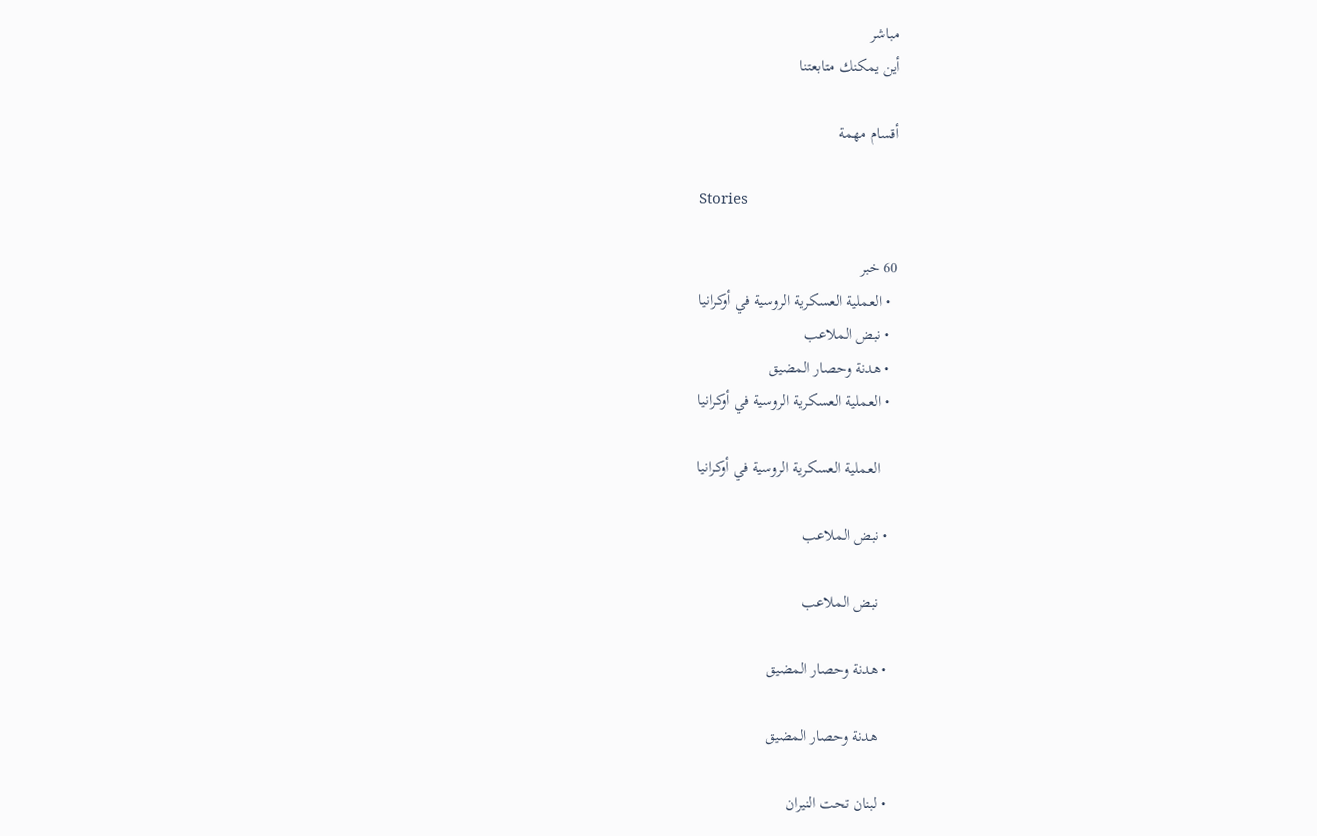مباشر
أين يمكنك متابعتنا

أقسام مهمة

Stories

60 خبر
  • العملية العسكرية الروسية في أوكرانيا
  • نبض الملاعب
  • هدنة وحصار المضيق
  • العملية العسكرية الروسية في أوكرانيا

    العملية العسكرية الروسية في أوكرانيا

  • نبض الملاعب

    نبض الملاعب

  • هدنة وحصار المضيق

    هدنة وحصار المضيق

  • لبنان تحت النيران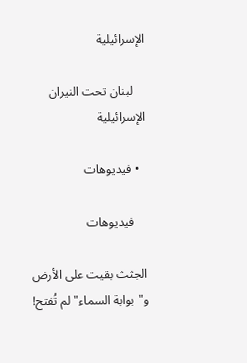الإسرائيلية

    لبنان تحت النيران الإسرائيلية

  • فيديوهات

    فيديوهات

الجثث بقيت على الأرض و"بوابة السماء" لم تُفتح!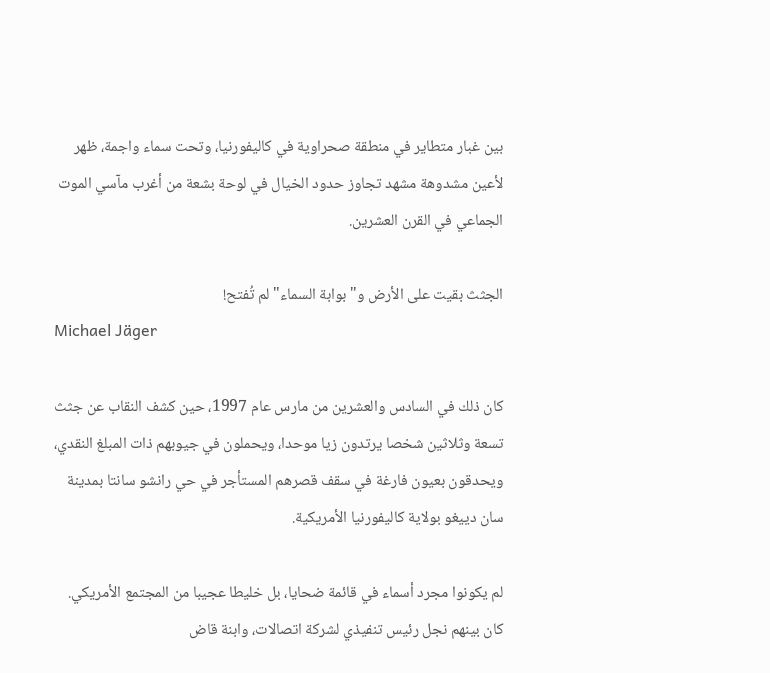بين غبار متطاير في منطقة صحراوية في كاليفورنيا، وتحت سماء واجمة، ظهر لأعين مشدوهة مشهد تجاوز حدود الخيال في لوحة بشعة من أغرب مآسي الموت الجماعي في القرن العشرين.

الجثث بقيت على الأرض و"بوابة السماء" لم تُفتح!
Michael Jäger

كان ذلك في السادس والعشرين من مارس عام 1997، حين كشف النقاب عن جثث تسعة وثلاثين شخصا يرتدون زيا موحدا، ويحملون في جيوبهم ذات المبلغ النقدي، ويحدقون بعيون فارغة في سقف قصرهم المستأجر في حي رانشو سانتا بمدينة سان دييغو بولاية كاليفورنيا الأمريكية.

لم يكونوا مجرد أسماء في قائمة ضحايا، بل خليطا عجيبا من المجتمع الأمريكي. كان بينهم نجل رئيس تنفيذي لشركة اتصالات، وابنة قاض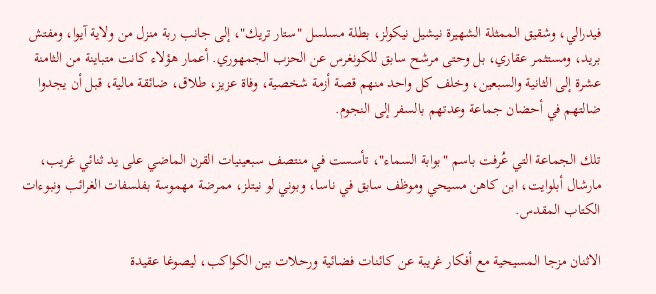فيدرالي، وشقيق الممثلة الشهيرة نيشيل نيكولز، بطلة مسلسل "ستار تريك"، إلى جانب ربة منزل من ولاية آيوا، ومفتش بريد، ومستثمر عقاري، بل وحتى مرشح سابق للكونغرس عن الحزب الجمهوري. أعمار هؤلاء كانت متباينة من الثامنة عشرة إلى الثانية والسبعين، وخلف كل واحد منهم قصة أزمة شخصية، وفاة عزيز، طلاق، ضائقة مالية، قبل أن يجدوا ضالتهم في أحضان جماعة وعدتهم بالسفر إلى النجوم.

تلك الجماعة التي عُرفت باسم "بوابة السماء"، تأسست في منتصف سبعينيات القرن الماضي على يد ثنائي غريب، مارشال أبلوايت، ابن كاهن مسيحي وموظف سابق في ناسا، وبوني لو نيتلز، ممرضة مهموسة بفلسفات الغرائب ونبوءات الكتاب المقدس.

الاثنان مزجا المسيحية مع أفكار غريبة عن كائنات فضائية ورحلات بين الكواكب، ليصوغا عقيدة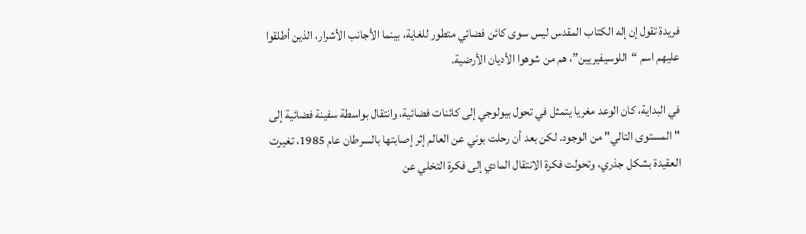فريدة تقول إن إله الكتاب المقدس ليس سوى كائن فضائي متطور للغاية، بينما الأجانب الأشرار، الذين أطلقوا عليهم اسم “اللوسيفيريين”، هم من شوهوا الأديان الأرضية.

في البداية، كان الوعد مغريا يتمثل في تحول بيولوجي إلى كائنات فضائية، وانتقال بواسطة سفينة فضائية إلى "المستوى التالي" من الوجود. لكن بعد أن رحلت بوني عن العالم إثر إصابتها بالسرطان عام 1985، تغيرت العقيدة بشكل جذري، وتحولت فكرة الانتقال المادي إلى فكرة التخلي عن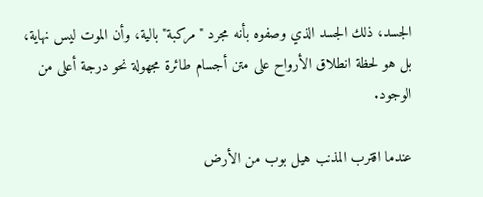الجسد، ذلك الجسد الذي وصفوه بأنه مجرد "مركبة" بالية، وأن الموت ليس نهاية، بل هو لحظة انطلاق الأرواح على متن أجسام طائرة مجهولة نحو درجة أعلى من الوجود.

عندما اقترب المذنب هيل بوب من الأرض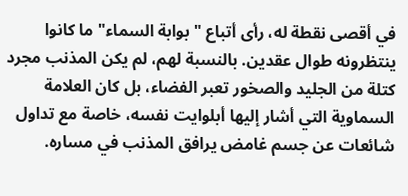في أقصى نقطة له، رأى أتباع "بوابة السماء" ما كانوا ينتظرونه طوال عقدين. بالنسبة لهم، لم يكن المذنب مجرد كتلة من الجليد والصخور تعبر الفضاء، بل كان العلامة السماوية التي أشار إليها أبلوايت نفسه، خاصة مع تداول شائعات عن جسم غامض يرافق المذنب في مساره.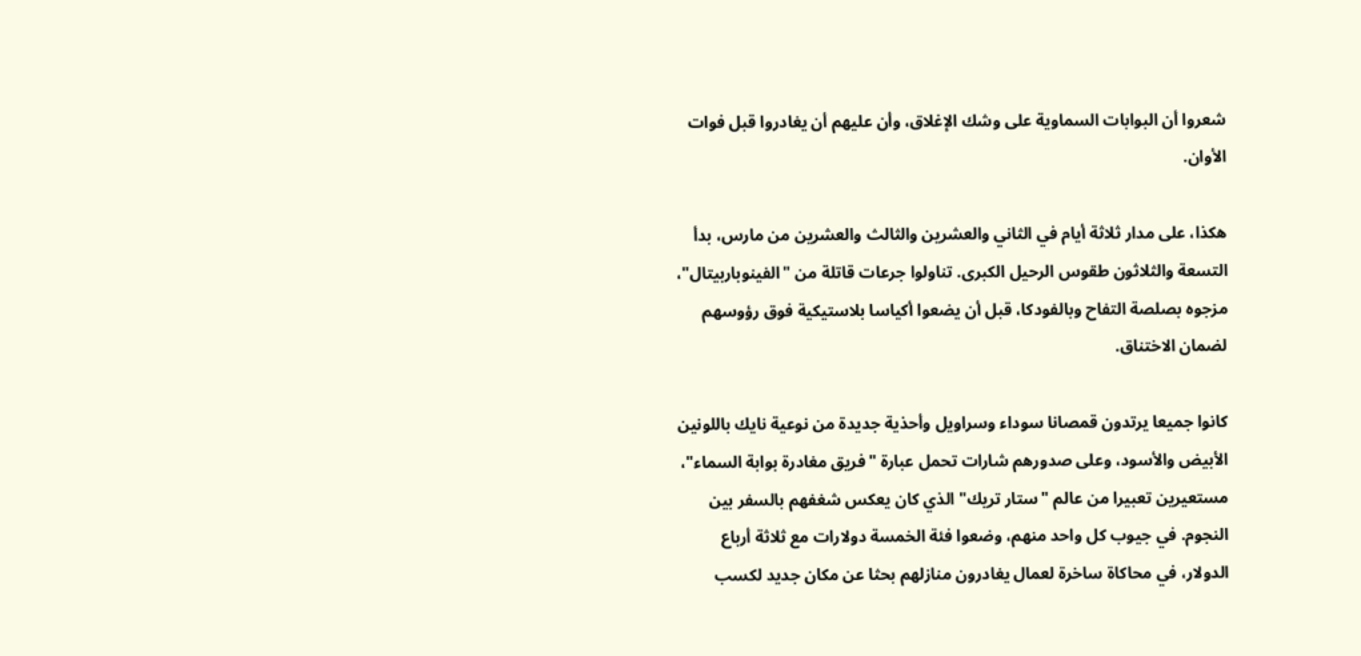شعروا أن البوابات السماوية على وشك الإغلاق، وأن عليهم أن يغادروا قبل فوات الأوان.

هكذا، على مدار ثلاثة أيام في الثاني والعشرين والثالث والعشرين من مارس، بدأ التسعة والثلاثون طقوس الرحيل الكبرى. تناولوا جرعات قاتلة من "الفينوباربيتال"، مزجوه بصلصة التفاح وبالفودكا، قبل أن يضعوا أكياسا بلاستيكية فوق رؤوسهم لضمان الاختناق.

كانوا جميعا يرتدون قمصانا سوداء وسراويل وأحذية جديدة من نوعية نايك باللونين الأبيض والأسود، وعلى صدورهم شارات تحمل عبارة "فريق مغادرة بوابة السماء"، مستعيرين تعبيرا من عالم "ستار تريك" الذي كان يعكس شغفهم بالسفر بين النجوم. في جيوب كل واحد منهم، وضعوا فئة الخمسة دولارات مع ثلاثة أرباع الدولار، في محاكاة ساخرة لعمال يغادرون منازلهم بحثا عن مكان جديد لكسب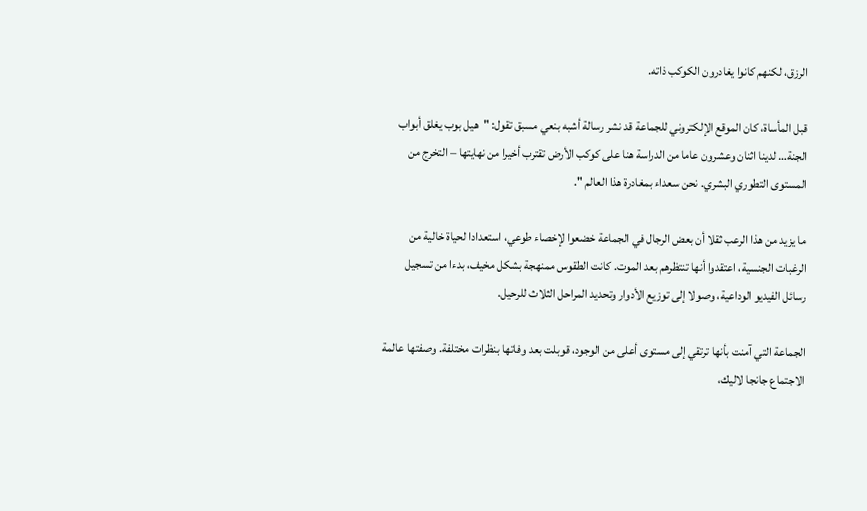الرزق، لكنهم كانوا يغادرون الكوكب ذاته.

قبل المأساة، كان الموقع الإلكتروني للجماعة قد نشر رسالة أشبه بنعي مسبق تقول: "هيل بوب يغلق أبواب الجنة… لدينا اثنان وعشرون عاما من الدراسة هنا على كوكب الأرض تقترب أخيرا من نهايتها – التخرج من المستوى التطوري البشري. نحن سعداء بمغادرة هذا العالم ".

ما يزيد من هذا الرعب ثقلا أن بعض الرجال في الجماعة خضعوا لإخصاء طوعي، استعدادا لحياة خالية من الرغبات الجنسية، اعتقدوا أنها تنتظرهم بعد الموت. كانت الطقوس ممنهجة بشكل مخيف، بدءا من تسجيل رسائل الفيديو الوداعية، وصولا إلى توزيع الأدوار وتحديد المراحل الثلاث للرحيل.

الجماعة التي آمنت بأنها ترتقي إلى مستوى أعلى من الوجود، قوبلت بعد وفاتها بنظرات مختلفة. وصفتها عالمة الاجتماع جانجا لاليك،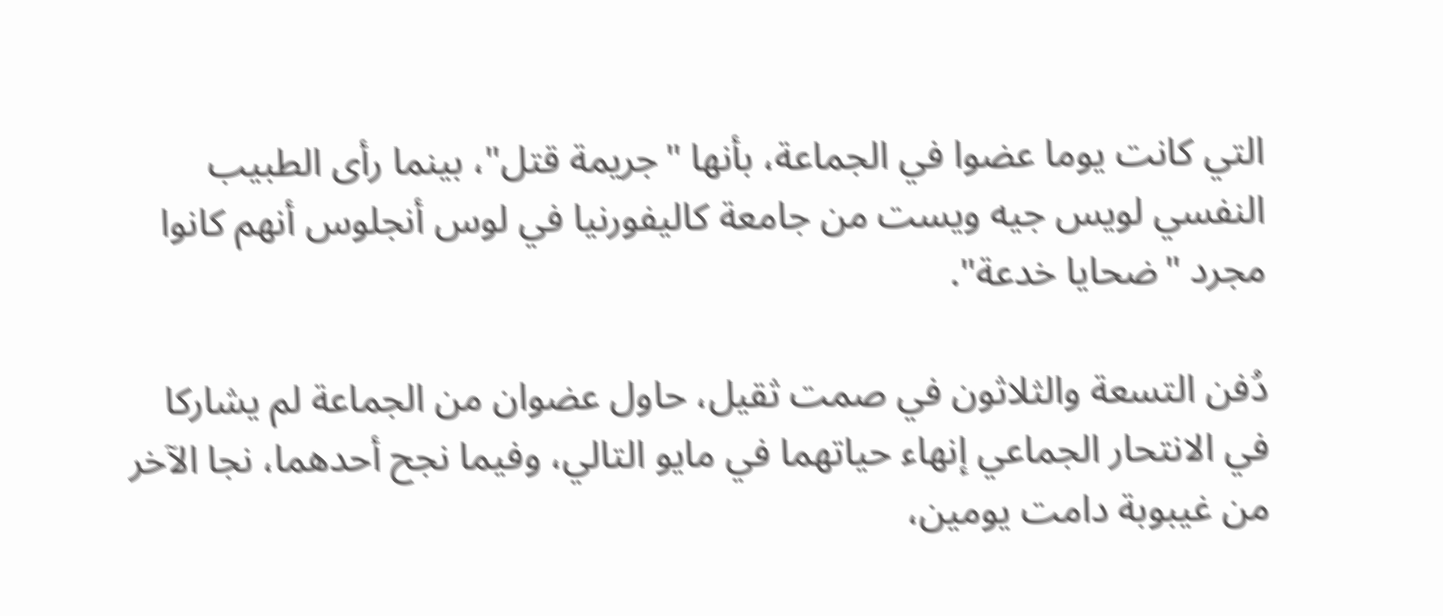التي كانت يوما عضوا في الجماعة، بأنها "جريمة قتل"، بينما رأى الطبيب النفسي لويس جيه ويست من جامعة كاليفورنيا في لوس أنجلوس أنهم كانوا مجرد "ضحايا خدعة".

دُفن التسعة والثلاثون في صمت ثقيل، حاول عضوان من الجماعة لم يشاركا في الانتحار الجماعي إنهاء حياتهما في مايو التالي، وفيما نجح أحدهما، نجا الآخر من غيبوبة دامت يومين،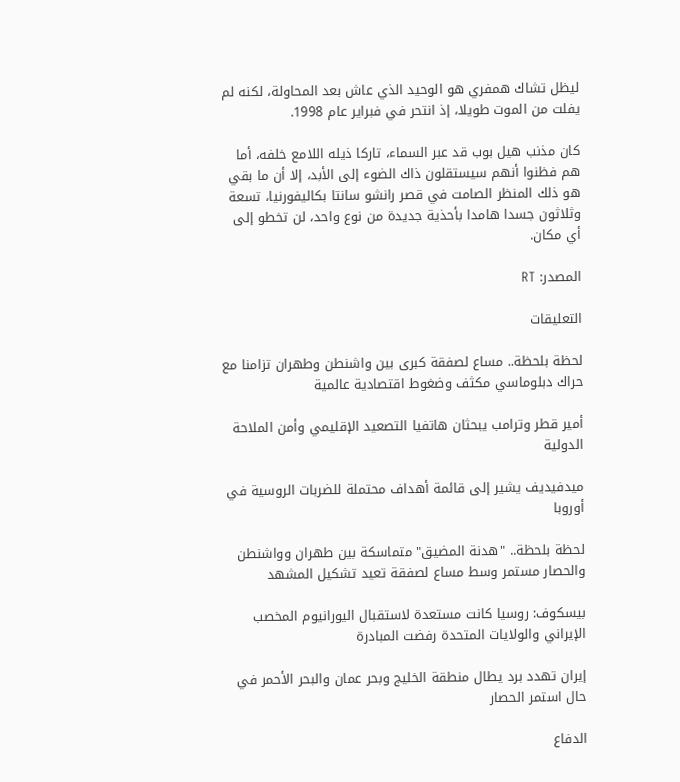ليظل تشاك همفري هو الوحيد الذي عاش بعد المحاولة، لكنه لم يفلت من الموت طويلا، إذ انتحر في فبراير عام 1998.

كان مذنب هيل بوب قد عبر السماء، تاركا ذيله اللامع خلفه، أما هم فظنوا أنهم سيستقلون ذاك الضوء إلى الأبد، إلا أن ما بقي هو ذلك المنظر الصامت في قصر رانشو سانتا بكاليفورنيا، تسعة وثلاثون جسدا هامدا بأحذية جديدة من نوع واحد، لن تخطو إلى أي مكان.

المصدر: RT

التعليقات

لحظة بلحظة.. مساع لصفقة كبرى بين واشنطن وطهران تزامنا مع حراك دبلوماسي مكثف وضغوط اقتصادية عالمية

أمير قطر وترامب يبحثان هاتفيا التصعيد الإقليمي وأمن الملاحة الدولية

ميدفيديف يشير إلى قائمة أهداف محتملة للضربات الروسية في أوروبا

لحظة بلحظة.. "هدنة المضيق" متماسكة بين طهران وواشنطن والحصار مستمر وسط مساع لصفقة تعيد تشكيل المشهد

بيسكوف: روسيا كانت مستعدة لاستقبال اليورانيوم المخصب الإيراني والولايات المتحدة رفضت المبادرة

إيران تهدد برد يطال منطقة الخليج وبحر عمان والبحر الأحمر في حال استمر الحصار

الدفاع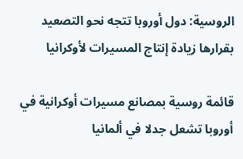الروسية: دول أوروبا تتجه نحو التصعيد بقرارها زيادة إنتاج المسيرات لأوكرانيا

قائمة روسية بمصانع مسيرات أوكرانية في أوروبا تشعل جدلا في ألمانيا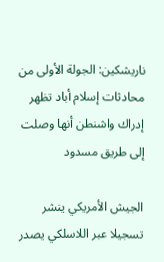ناريشكين: الجولة الأولى من محادثات إسلام أباد تظهر إدراك واشنطن أنها وصلت إلى طريق مسدود

الجيش الأمريكي ينشر تسجيلا عبر اللاسلكي يصدر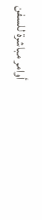أوامر مباشرة للسفن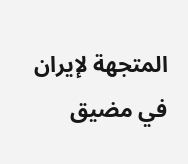المتجهة لإيران في مضيق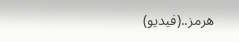هرمز..(فيديو)